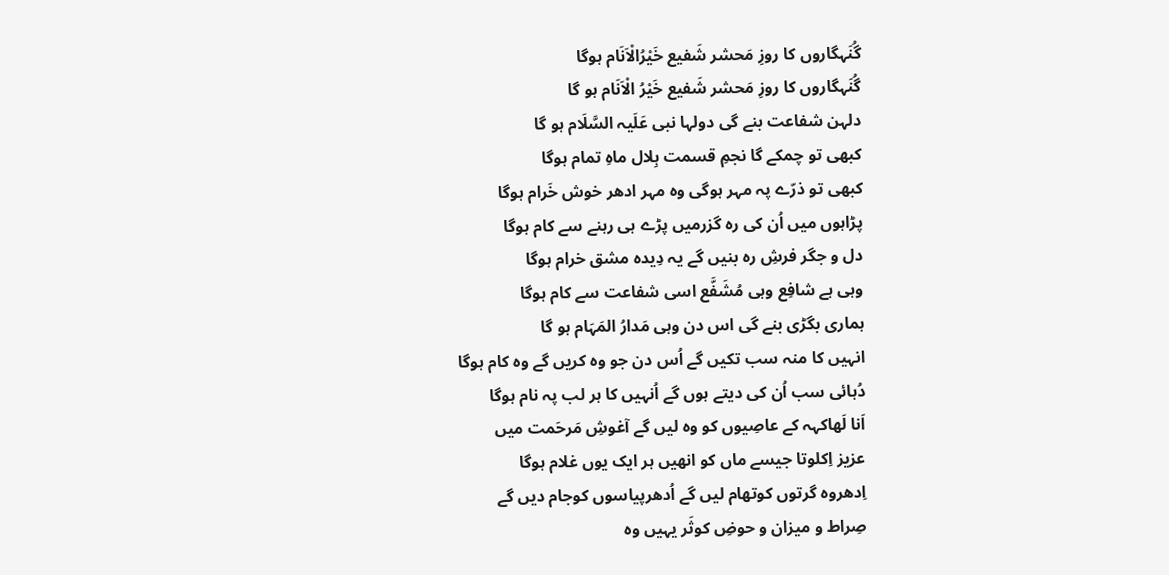گُنَہگاروں کا روزِ مَحشر شَفیع خَیْرُالْاَنَام ہوگا
گُنَہگاروں کا روزِ مَحشر شَفیع خَیْرُ الْاَنَام ہو گا
دلہن شفاعت بنے گی دولہا نبی عَلَیہ السَّلَام ہو گا
کبھی تو چمکے گا نجمِ قسمت ہِلال ماہِ تمام ہوگا
کبھی تو ذرّے پہ مہر ہوگی وہ مہر ادھر خوش خَرام ہوگا
پڑاہوں میں اُن کی رہ گزرمیں پڑے ہی رہنے سے کام ہوگا
دل و جگر فرشِ رہ بنیں گے یہ دِیدہ مشق خرام ہوگا
وہی ہے شافِع وہی مُشَفَّع اسی شفاعت سے کام ہوگا
ہماری بگڑی بنے گی اس دن وہی مَدارُ المَہَام ہو گا
انہیں کا منہ سب تکیں گے اُس دن جو وہ کریں گے وہ کام ہوگا
دُہائی سب اُن کی دیتے ہوں گے اُنہیں کا ہر لب پہ نام ہوگا
اَنا لَھاکہہ کے عاصِیوں کو وہ لیں گے آغوشِ مَرحَمت میں
عزیز اِکلوتا جیسے ماں کو انھیں ہر ایک یوں غلام ہوگا
اِدھروہ گرتوں کوتھام لیں گے اُدھرپیاسوں کوجام دیں گے
صِراط و میزان و حوضِ کوثَر یہیں وہ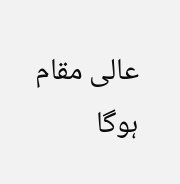عالی مقام ہوگا